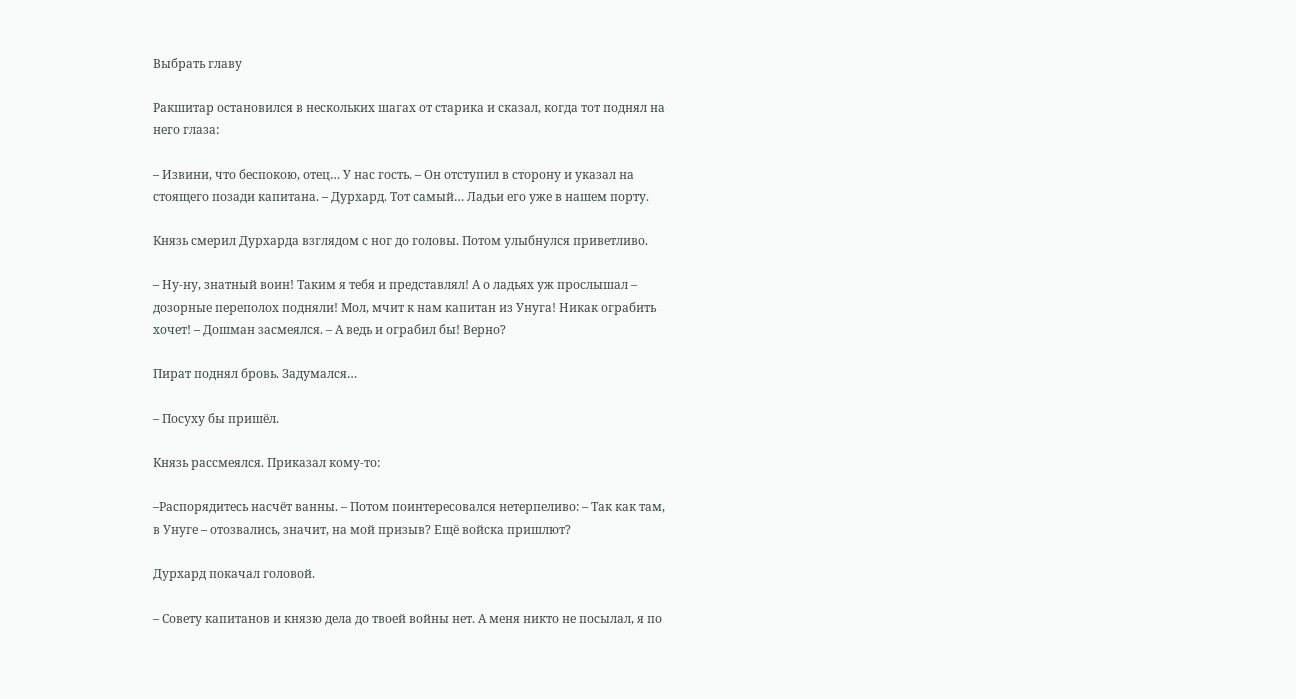Выбрать главу

Ракшитар остановился в нескольких шагах от старика и сказал, когда тот поднял на него глаза:

– Извини, что беспокою, отец… У нас гость. – Он отступил в сторону и указал на стоящего позади капитана. – Дурхард. Тот самый… Ладьи его уже в нашем порту.

Князь смерил Дурхарда взглядом с ног до головы. Потом улыбнулся приветливо.

– Ну-ну, знатный воин! Таким я тебя и представлял! А о ладьях уж прослышал – дозорные переполох подняли! Мол, мчит к нам капитан из Унуга! Никак ограбить хочет! – Дошман засмеялся. – А ведь и ограбил бы! Верно?

Пират поднял бровь. Задумался…

– Посуху бы пришёл.

Князь рассмеялся. Приказал кому-то:

–Распорядитесь насчёт ванны. – Потом поинтересовался нетерпеливо: – Так как там, в Унуге – отозвались, значит, на мой призыв? Ещё войска пришлют?

Дурхард покачал головой.

– Совету капитанов и князю дела до твоей войны нет. А меня никто не посылал, я по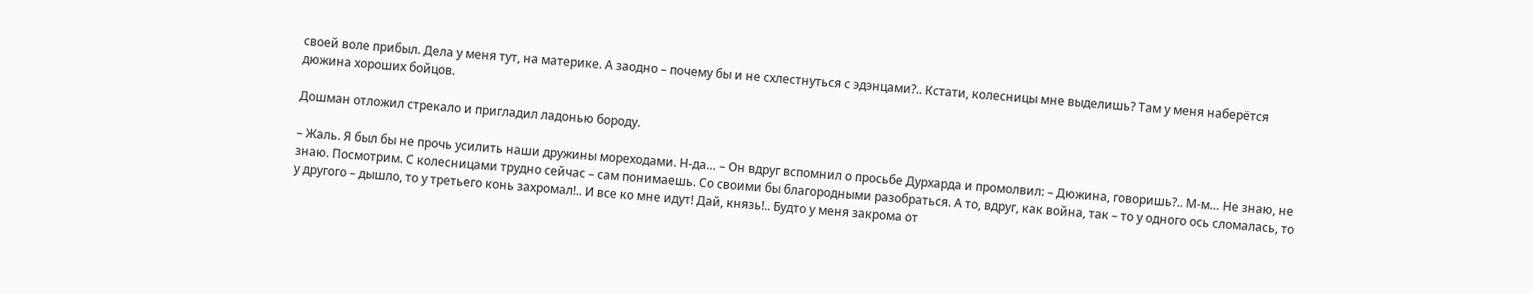своей воле прибыл. Дела у меня тут, на материке. А заодно – почему бы и не схлестнуться с эдэнцами?.. Кстати, колесницы мне выделишь? Там у меня наберётся дюжина хороших бойцов.

Дошман отложил стрекало и пригладил ладонью бороду.

– Жаль. Я был бы не прочь усилить наши дружины мореходами. Н-да… – Он вдруг вспомнил о просьбе Дурхарда и промолвил: – Дюжина, говоришь?.. М-м… Не знаю, не знаю. Посмотрим. С колесницами трудно сейчас – сам понимаешь. Со своими бы благородными разобраться. А то, вдруг, как война, так – то у одного ось сломалась, то у другого – дышло, то у третьего конь захромал!.. И все ко мне идут! Дай, князь!.. Будто у меня закрома от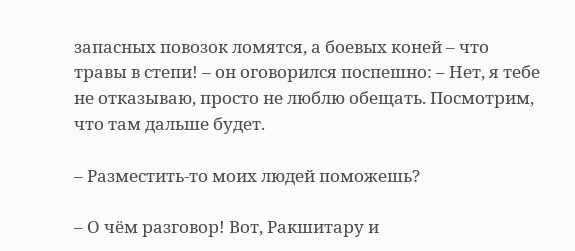запасных повозок ломятся, а боевых коней – что травы в степи! – он оговорился поспешно: – Нет, я тебе не отказываю, просто не люблю обещать. Посмотрим, что там дальше будет.

– Разместить-то моих людей поможешь?

– О чём разговор! Вот, Ракшитару и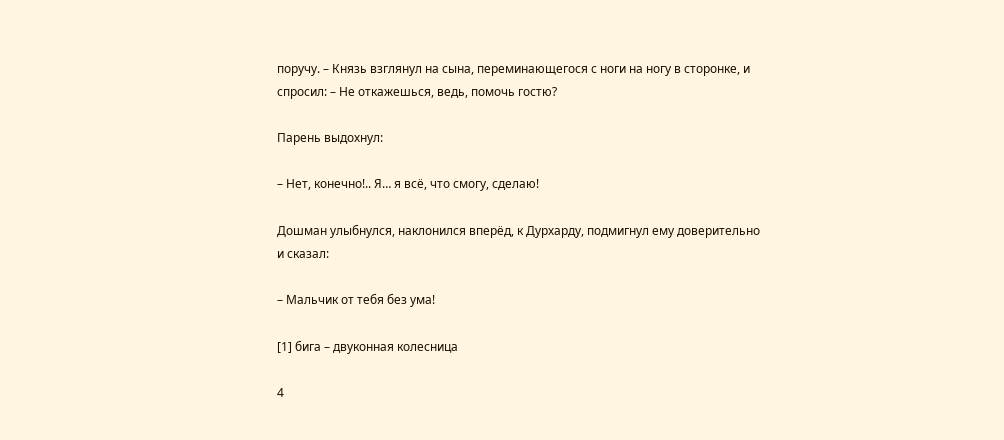поручу. – Князь взглянул на сына, переминающегося с ноги на ногу в сторонке, и спросил: – Не откажешься, ведь, помочь гостю?

Парень выдохнул:

– Нет, конечно!.. Я… я всё, что смогу, сделаю!

Дошман улыбнулся, наклонился вперёд, к Дурхарду, подмигнул ему доверительно и сказал:

– Мальчик от тебя без ума!

[1] бига – двуконная колесница

4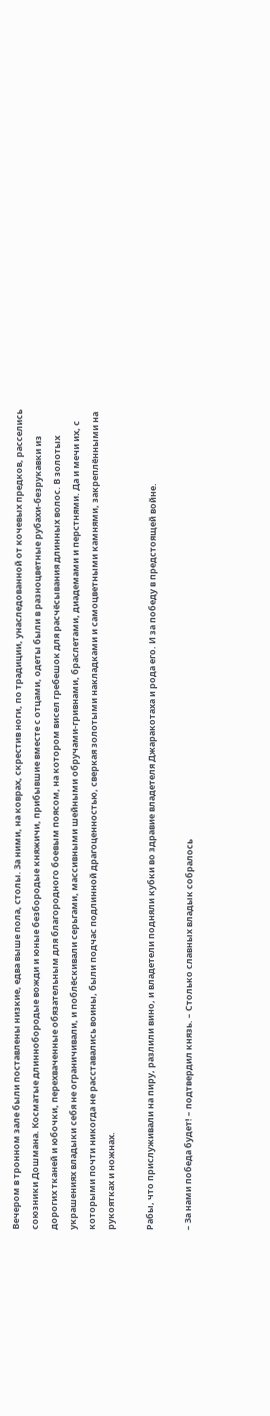Вечером в тронном зале были поставлены низкие, едва выше пола, столы. За ними, на коврах, скрестив ноги, по традиции, унаследованной от кочевых предков, расселись союзники Дошмана. Косматые длиннобородые вожди и юные безбородые княжичи, прибывшие вместе с отцами, одеты были в разноцветные рубахи-безрукавки из дорогих тканей и юбочки, перехваченные обязательным для благородного боевым поясом, на котором висел гребешок для расчёсывания длинных волос. В золотых украшениях владыки себя не ограничивали, и поблёскивали серьгами, массивными шейными обручами-гривнами, браслетами, диадемами и перстнями. Да и мечи их, с которыми почти никогда не расставались воины, были подчас подлинной драгоценностью, сверкая золотыми накладками и самоцветными камнями, закреплёнными на рукоятках и ножнах.

Рабы, что прислуживали на пиру, разлили вино, и владетели подняли кубки во здравие владетеля Джаракотаха и рода его. И за победу в предстоящей войне.

– За нами победа будет! – подтвердил князь. – Столько славных владык собралось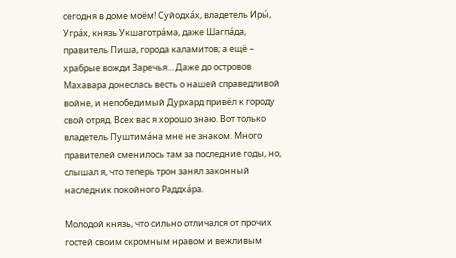сегодня в доме моём! Суйодхáх, владетель Иры́, Угрáх, князь Укшаготрáма, даже Шагпáда, правитель Пиша, города каламитов; а ещё – храбрые вожди Заречья... Даже до островов Махавара донеслась весть о нашей справедливой войне, и непобедимый Дурхард привёл к городу свой отряд. Всех вас я хорошо знаю. Вот только владетель Пуштимáна мне не знаком. Много правителей сменилось там за последние годы, но, слышал я, что теперь трон занял законный наследник покойного Раддхáра.

Молодой князь, что сильно отличался от прочих гостей своим скромным нравом и вежливым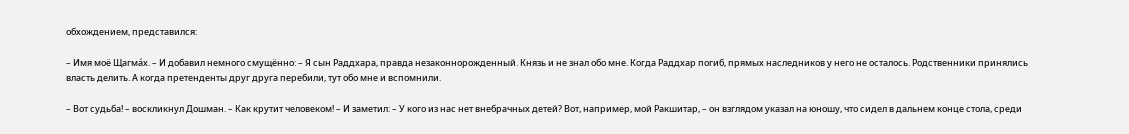обхождением, представился:

– Имя моё Щагмáх. – И добавил немного смущённо: – Я сын Раддхара, правда незаконнорожденный. Князь и не знал обо мне. Когда Раддхар погиб, прямых наследников у него не осталось. Родственники принялись власть делить. А когда претенденты друг друга перебили, тут обо мне и вспомнили.

– Вот судьба! – воскликнул Дошман. – Как крутит человеком! – И заметил: – У кого из нас нет внебрачных детей? Вот, например, мой Ракшитар, – он взглядом указал на юношу, что сидел в дальнем конце стола, среди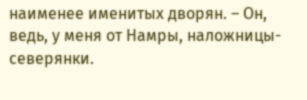наименее именитых дворян. – Он, ведь, у меня от Намры, наложницы-северянки.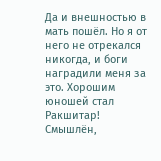Да и внешностью в мать пошёл. Но я от него не отрекался никогда, и боги наградили меня за это. Хорошим юношей стал Ракшитар! Смышлён,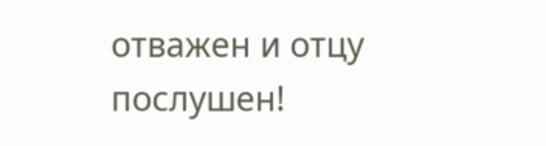отважен и отцу послушен!